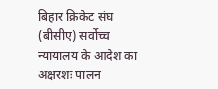बिहार क्रिकेट संघ (बीसीए) सर्वोच्च न्यायालय के आदेश का अक्षरशः पालन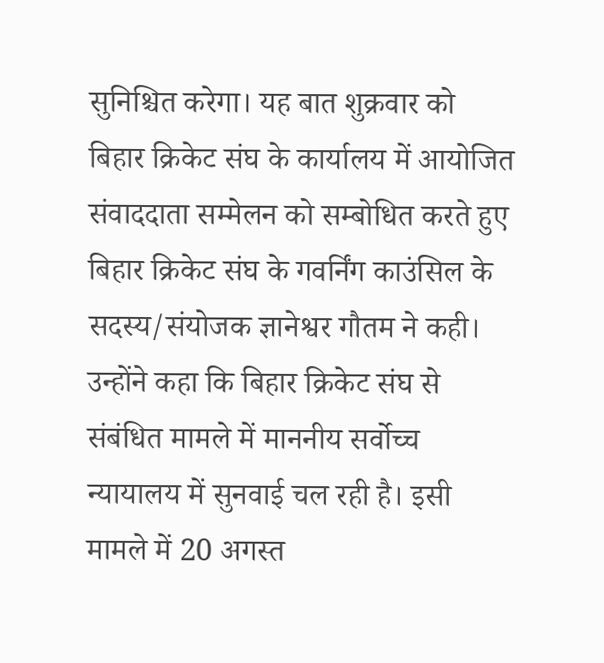सुनिश्चित करेगा। यह बात शुक्रवार को बिहार क्रिकेट संघ के कार्यालय में आयोजित संवाददाता सम्मेलन को सम्बोधित करते हुए बिहार क्रिकेट संघ के गवर्निंग काउंसिल के सदस्य/संयोजक ज्ञानेश्वर गौतम ने कही।
उन्होंने कहा कि बिहार क्रिकेट संघ से संबंधित मामले में माननीय सर्वोच्च न्यायालय में सुनवाई चल रही है। इसी मामले में 20 अगस्त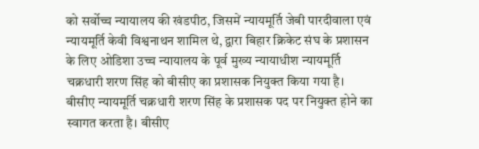को सर्वोच्च न्यायालय की खंडपीठ, जिसमें न्यायमूर्ति जेबी पारदीवाला एवं न्यायमूर्ति केवी विश्वनाथन शामिल थे, द्वारा बिहार क्रिकेट संघ के प्रशासन के लिए ओडिशा उच्च न्यायालय के पूर्व मुख्य न्यायाधीश न्यायमूर्ति चक्रधारी शरण सिंह को बीसीए का प्रशासक नियुक्त किया गया है। बीसीए न्यायमूर्ति चक्रधारी शरण सिंह के प्रशासक पद पर नियुक्त होने का स्वागत करता है। बीसीए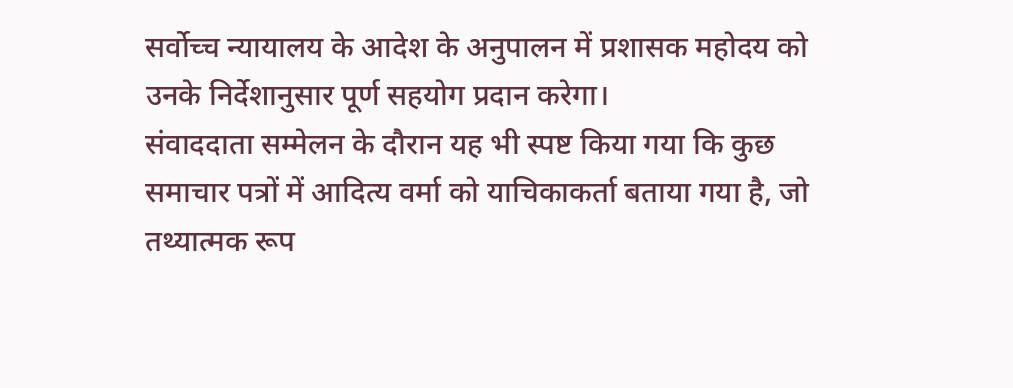सर्वोच्च न्यायालय के आदेश के अनुपालन में प्रशासक महोदय को उनके निर्देशानुसार पूर्ण सहयोग प्रदान करेगा।
संवाददाता सम्मेलन के दौरान यह भी स्पष्ट किया गया कि कुछ समाचार पत्रों में आदित्य वर्मा को याचिकाकर्ता बताया गया है, जो तथ्यात्मक रूप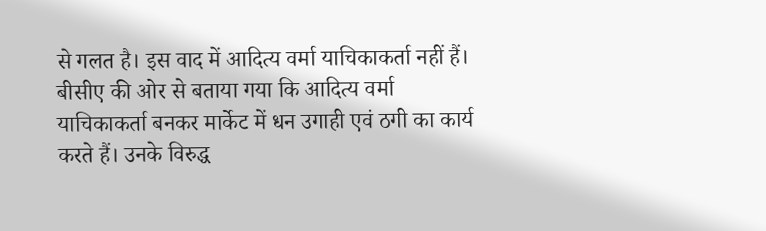से गलत है। इस वाद में आदित्य वर्मा याचिकाकर्ता नहीं हैं। बीसीए की ओर से बताया गया कि आदित्य वर्मा याचिकाकर्ता बनकर मार्केट में धन उगाही एवं ठगी का कार्य करते हैं। उनके विरुद्ध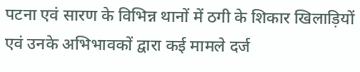पटना एवं सारण के विभिन्न थानों में ठगी के शिकार खिलाड़ियों एवं उनके अभिभावकों द्वारा कई मामले दर्ज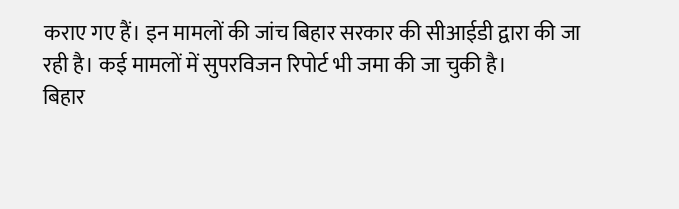कराए गए हैं। इन मामलों की जांच बिहार सरकार की सीआईडी द्वारा की जा रही है। कई मामलों में सुपरविजन रिपोर्ट भी जमा की जा चुकी है।
बिहार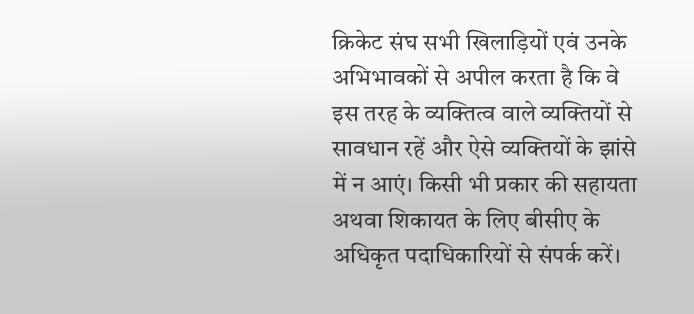क्रिकेट संघ सभी खिलाड़ियों एवं उनके अभिभावकों से अपील करता है कि वे इस तरह के व्यक्तित्व वाले व्यक्तियों से सावधान रहें और ऐसे व्यक्तियों के झांसे में न आएं। किसी भी प्रकार की सहायता अथवा शिकायत के लिए बीसीए के अधिकृत पदाधिकारियों से संपर्क करें।